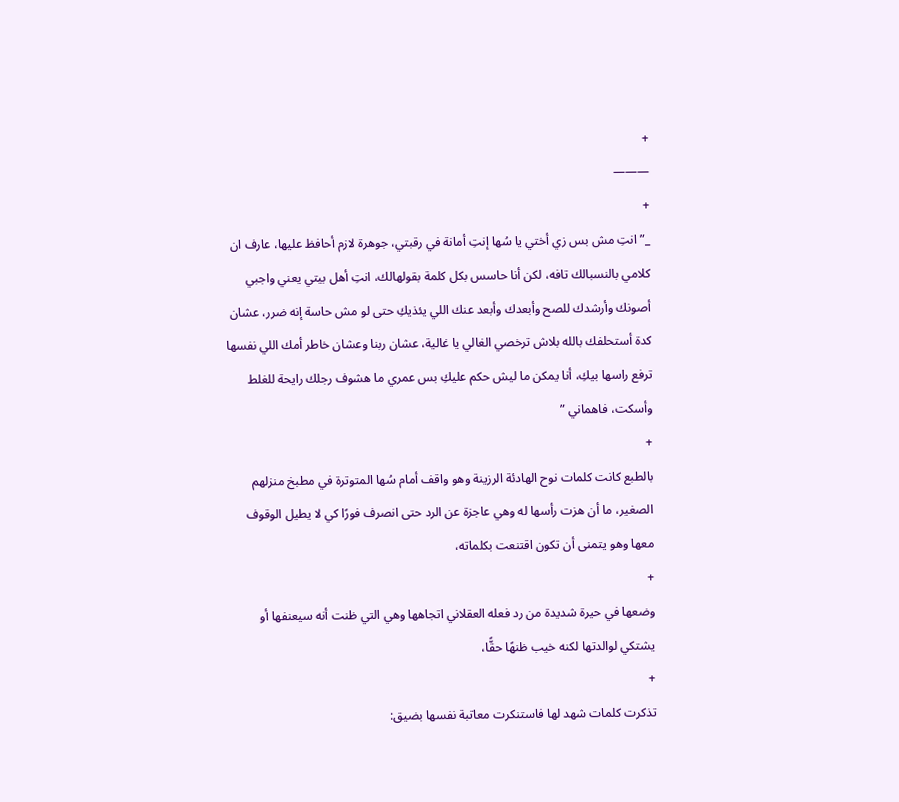+
———
+
_” انتِ مش بس زي أختي يا سُها إنتِ أمانة في رقبتي، جوهرة لازم أحافظ عليها، عارف ان كلامي بالنسبالك تافه، لكن أنا حاسس بكل كلمة بقولهالك، انتِ أهل بيتي يعني واجبي أصونك وأرشدك للصح وأبعدك وأبعد عنك اللي يئذيكِ حتى لو مش حاسة إنه ضرر، عشان كدة أستحلفك بالله بلاش ترخصي الغالي يا غالية، عشان ربنا وعشان خاطر أمك اللي نفسها ترفع راسها بيكِ، أنا يمكن ما ليش حكم عليكِ بس عمري ما هشوف رجلك رايحة للغلط وأسكت، فاهماني ”
+
بالطبع كانت كلمات نوح الهادئة الرزينة وهو واقف أمام سُها المتوترة في مطبخ منزلهم الصغير، ما أن هزت رأسها له وهي عاجزة عن الرد حتى انصرف فورًا كي لا يطيل الوقوف معها وهو يتمنى أن تكون اقتنعت بكلماته،
+
وضعها في حيرة شديدة من رد فعله العقلاني اتجاهها وهي التي ظنت أنه سيعنفها أو يشتكي لوالدتها لكنه خيب ظنهًا حقًّا،
+
تذكرت كلمات شهد لها فاستنكرت معاتبة نفسها بضيق: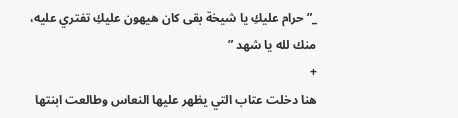_” حرام عليكِ يا شيخة بقى كان هيهون عليكِ تفتري عليه، منك لله يا شهد ”
+
هنا دخلت عتاب التي يظهر عليها النعاس وطالعت ابنتها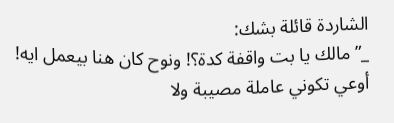الشاردة قائلة بشك:
_” مالك يا بت واقفة كدة؟! ونوح كان هنا بيعمل ايه! أوعي تكوني عاملة مصيبة ولا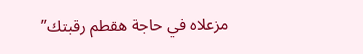مزعلاه في حاجة هقطم رقبتك”